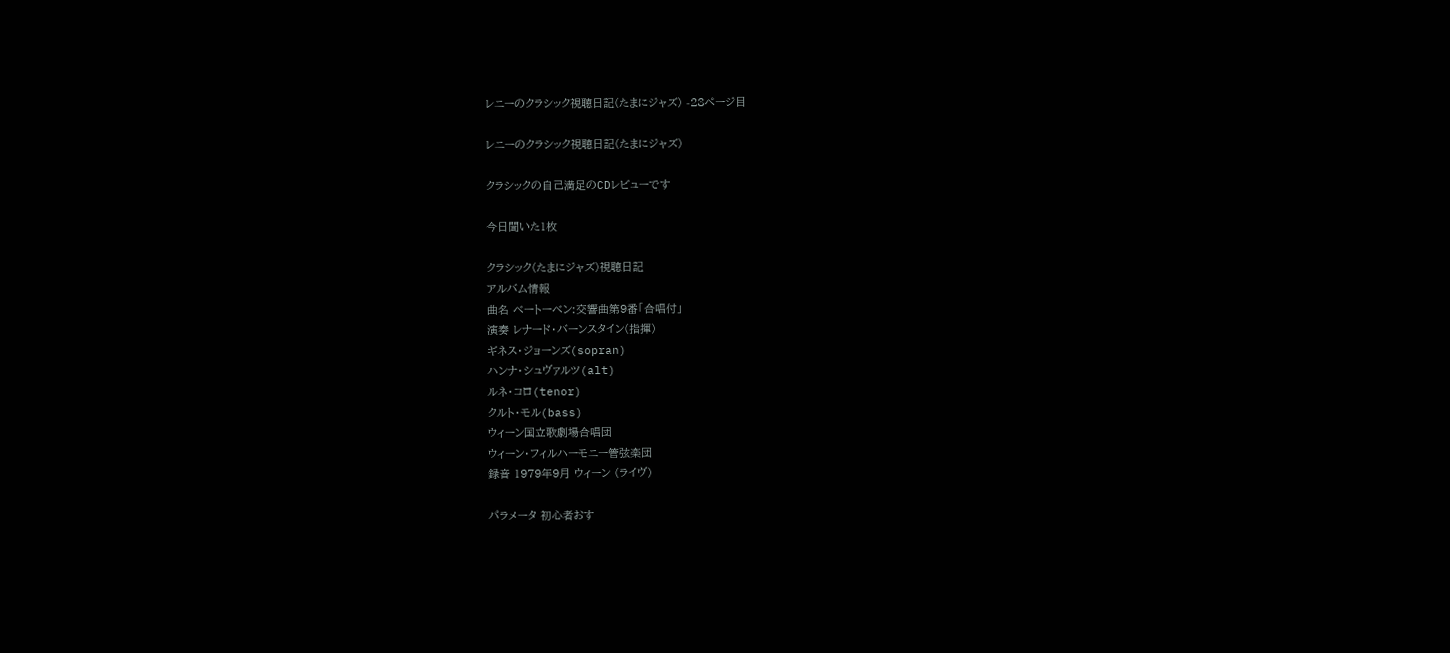レニーのクラシック視聴日記(たまにジャズ) -28ページ目

レニーのクラシック視聴日記(たまにジャズ)

クラシックの自己満足のCDレビューです

今日聞いた1枚

クラシック(たまにジャズ)視聴日記
アルバム情報
曲名 ベートーベン:交響曲第9番「合唱付」
演奏 レナード・バーンスタイン(指揮)
ギネス・ジョーンズ(sopran)
ハンナ・シュヴァルツ(alt)
ルネ・コロ(tenor)
クルト・モル(bass)
ウィーン国立歌劇場合唱団
ウィーン・フィルハーモニー管弦楽団
録音 1979年9月 ウィーン (ライヴ)

パラメータ 初心者おす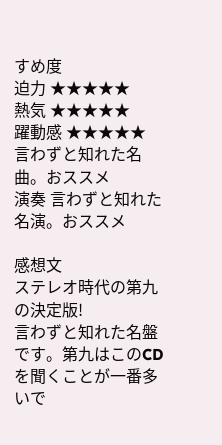すめ度
迫力 ★★★★★
熱気 ★★★★★
躍動感 ★★★★★
言わずと知れた名曲。おススメ
演奏 言わずと知れた名演。おススメ

感想文
ステレオ時代の第九の決定版!
言わずと知れた名盤です。第九はこのCDを聞くことが一番多いで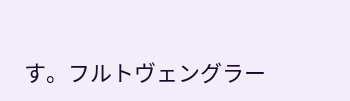す。フルトヴェングラー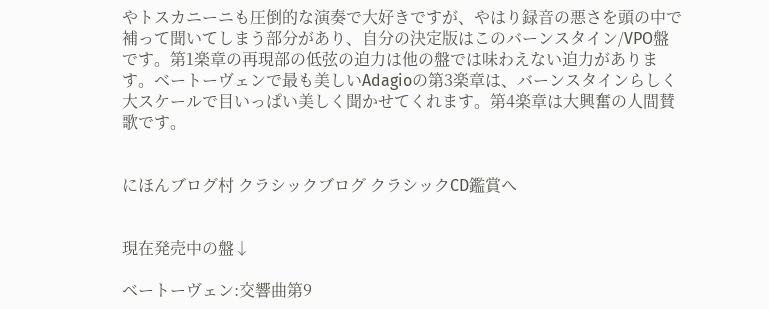やトスカニーニも圧倒的な演奏で大好きですが、やはり録音の悪さを頭の中で補って聞いてしまう部分があり、自分の決定版はこのバーンスタイン/VPO盤です。第1楽章の再現部の低弦の迫力は他の盤では味わえない迫力があります。ベートーヴェンで最も美しいAdagioの第3楽章は、バーンスタインらしく大スケールで目いっぱい美しく聞かせてくれます。第4楽章は大興奮の人間賛歌です。


にほんブログ村 クラシックブログ クラシックCD鑑賞へ


現在発売中の盤↓

ベートーヴェン:交響曲第9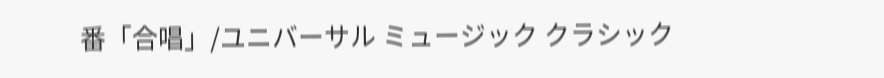番「合唱」/ユニバーサル ミュージック クラシック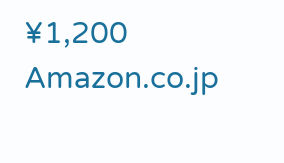¥1,200
Amazon.co.jp